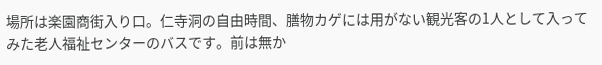場所は楽園商街入り口。仁寺洞の自由時間、膳物カゲには用がない観光客の1人として入ってみた老人福祉センターのバスです。前は無か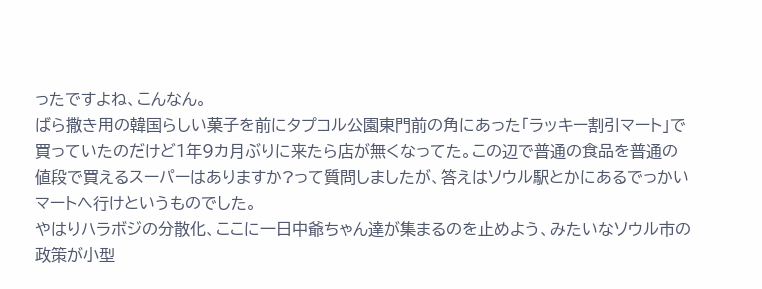ったですよね、こんなん。
ばら撒き用の韓国らしい菓子を前にタプコル公園東門前の角にあった「ラッキー割引マート」で買っていたのだけど1年9カ月ぶりに来たら店が無くなってた。この辺で普通の食品を普通の値段で買えるスーパーはありますか?って質問しましたが、答えはソウル駅とかにあるでっかいマートへ行けというものでした。
やはりハラボジの分散化、ここに一日中爺ちゃん達が集まるのを止めよう、みたいなソウル市の政策が小型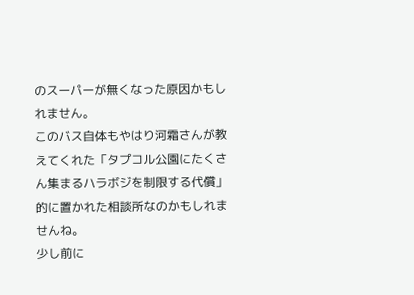のスーパーが無くなった原因かもしれません。
このバス自体もやはり河霜さんが教えてくれた「タプコル公園にたくさん集まるハラボジを制限する代償」的に置かれた相談所なのかもしれませんね。
少し前に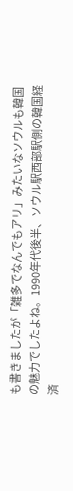も書きましたが「雑多でなんでもアリ」みたいなソウルも韓国の魅力でしたよね。1990年代後半、ソウル駅西部駅側の韓国経済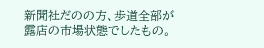新聞社だのの方、歩道全部が露店の市場状態でしたもの。